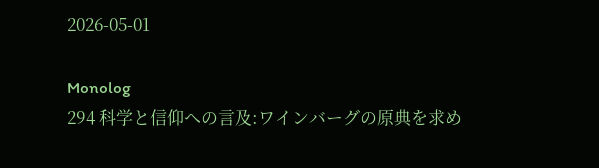2026-05-01

Monolog
294 科学と信仰への言及:ワインバーグの原典を求め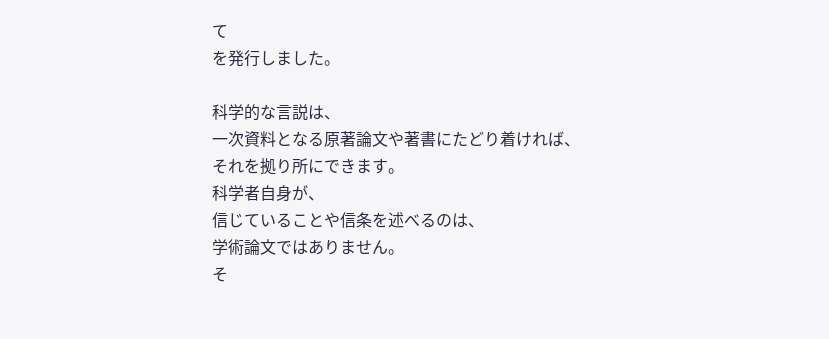て
を発行しました。

科学的な言説は、
一次資料となる原著論文や著書にたどり着ければ、
それを拠り所にできます。
科学者自身が、
信じていることや信条を述べるのは、
学術論文ではありません。
そ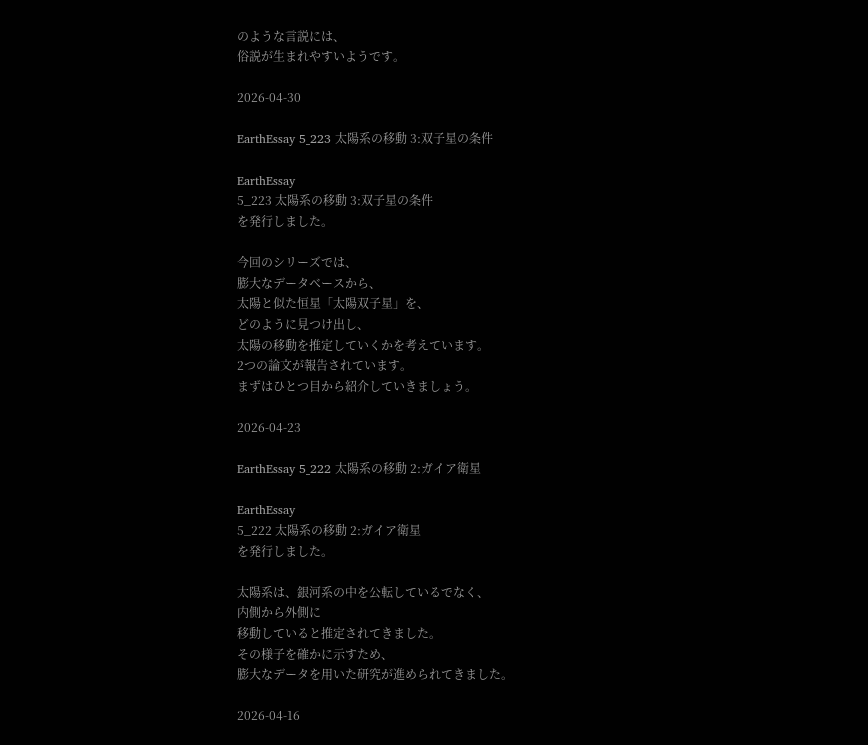のような言説には、
俗説が生まれやすいようです。

2026-04-30

EarthEssay 5_223 太陽系の移動 3:双子星の条件

EarthEssay
5_223 太陽系の移動 3:双子星の条件
を発行しました。

今回のシリーズでは、
膨大なデータベースから、
太陽と似た恒星「太陽双子星」を、
どのように見つけ出し、
太陽の移動を推定していくかを考えています。
2つの論文が報告されています。
まずはひとつ目から紹介していきましょう。

2026-04-23

EarthEssay 5_222 太陽系の移動 2:ガイア衛星

EarthEssay
5_222 太陽系の移動 2:ガイア衛星
を発行しました。

太陽系は、銀河系の中を公転しているでなく、
内側から外側に
移動していると推定されてきました。
その様子を確かに示すため、
膨大なデータを用いた研究が進められてきました。

2026-04-16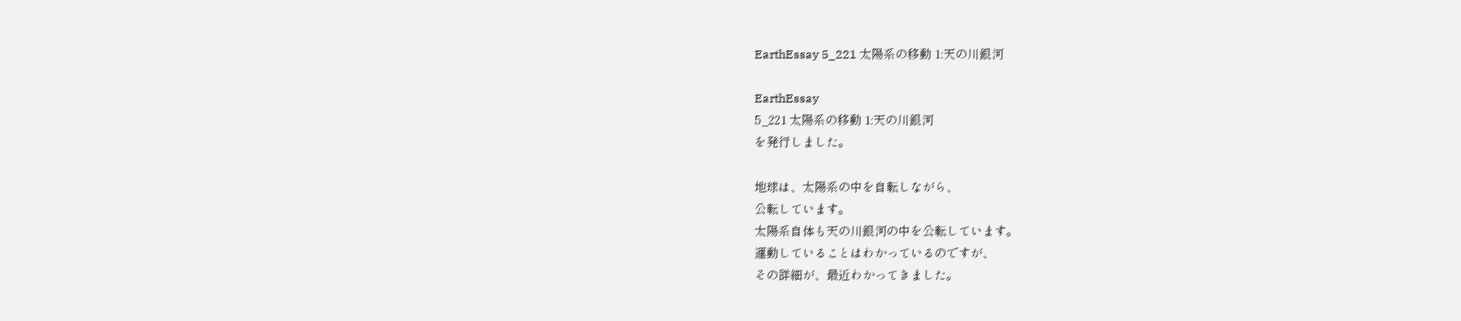EarthEssay 5_221 太陽系の移動 1:天の川銀河

EarthEssay
5_221 太陽系の移動 1:天の川銀河
を発行しました。

地球は、太陽系の中を自転しながら、
公転しています。
太陽系自体も天の川銀河の中を公転しています。
運動していることはわかっているのですが、
その詳細が、最近わかってきました。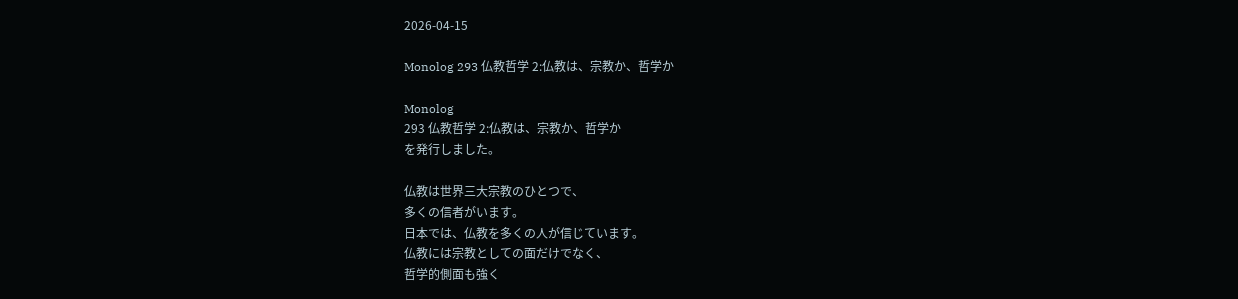2026-04-15

Monolog 293 仏教哲学 2:仏教は、宗教か、哲学か

Monolog
293 仏教哲学 2:仏教は、宗教か、哲学か
を発行しました。

仏教は世界三大宗教のひとつで、
多くの信者がいます。
日本では、仏教を多くの人が信じています。
仏教には宗教としての面だけでなく、
哲学的側面も強く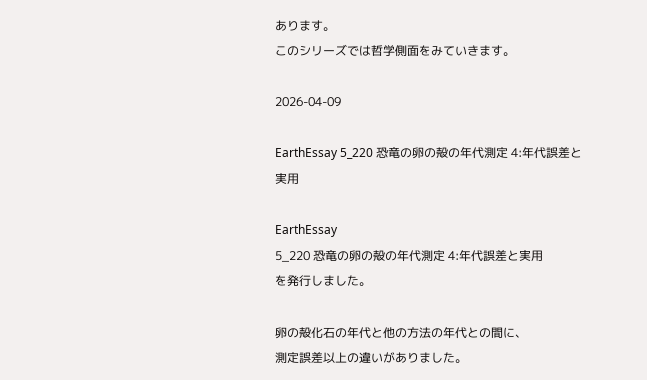あります。
このシリーズでは哲学側面をみていきます。

2026-04-09

EarthEssay 5_220 恐竜の卵の殻の年代測定 4:年代誤差と実用

EarthEssay
5_220 恐竜の卵の殻の年代測定 4:年代誤差と実用
を発行しました。

卵の殻化石の年代と他の方法の年代との間に、
測定誤差以上の違いがありました。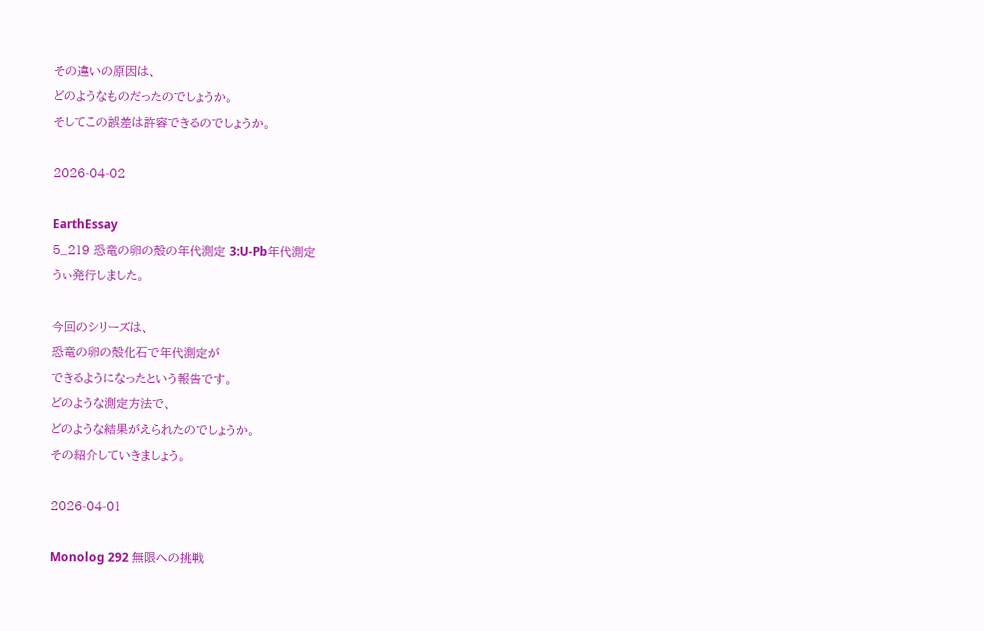その違いの原因は、
どのようなものだったのでしょうか。
そしてこの誤差は許容できるのでしょうか。

2026-04-02

EarthEssay
5_219 恐竜の卵の殻の年代測定 3:U-Pb年代測定
うぃ発行しました。

今回のシリーズは、
恐竜の卵の殻化石で年代測定が
できるようになったという報告です。
どのような測定方法で、
どのような結果がえられたのでしょうか。
その紹介していきましょう。

2026-04-01

Monolog 292 無限への挑戦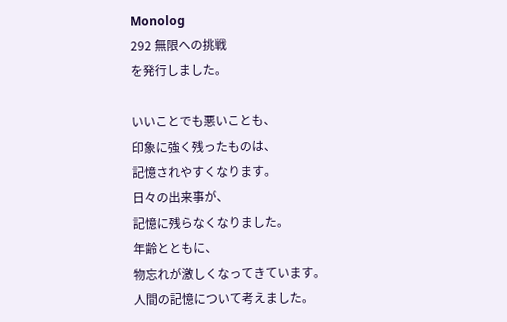Monolog
292 無限への挑戦
を発行しました。

いいことでも悪いことも、
印象に強く残ったものは、
記憶されやすくなります。
日々の出来事が、
記憶に残らなくなりました。
年齢とともに、
物忘れが激しくなってきています。
人間の記憶について考えました。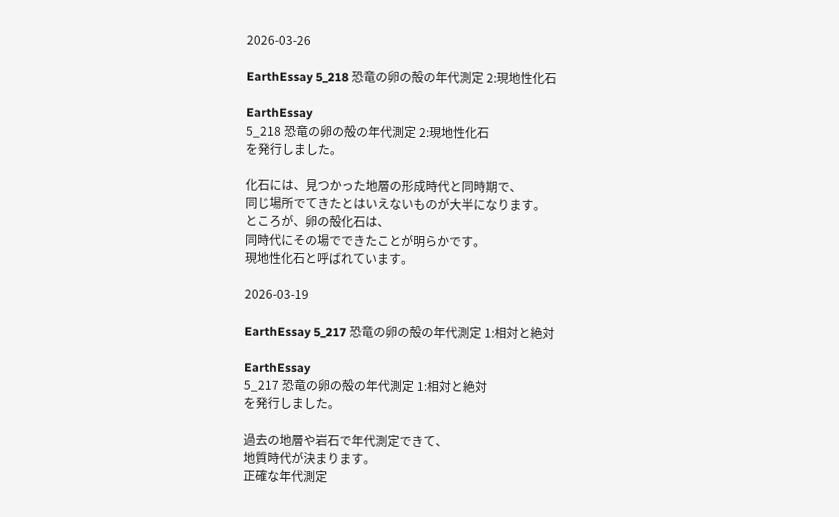2026-03-26

EarthEssay 5_218 恐竜の卵の殻の年代測定 2:現地性化石

EarthEssay
5_218 恐竜の卵の殻の年代測定 2:現地性化石
を発行しました。

化石には、見つかった地層の形成時代と同時期で、
同じ場所でてきたとはいえないものが大半になります。
ところが、卵の殻化石は、
同時代にその場でできたことが明らかです。
現地性化石と呼ばれています。

2026-03-19

EarthEssay 5_217 恐竜の卵の殻の年代測定 1:相対と絶対

EarthEssay
5_217 恐竜の卵の殻の年代測定 1:相対と絶対
を発行しました。

過去の地層や岩石で年代測定できて、
地質時代が決まります。
正確な年代測定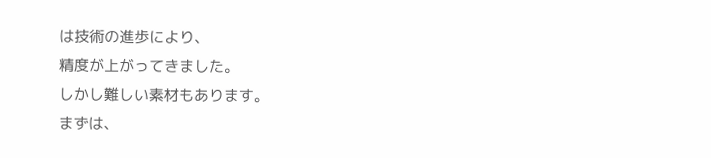は技術の進歩により、
精度が上がってきました。
しかし難しい素材もあります。
まずは、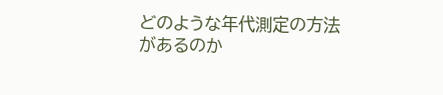どのような年代測定の方法があるのか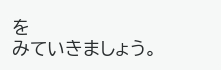を
みていきましょう。